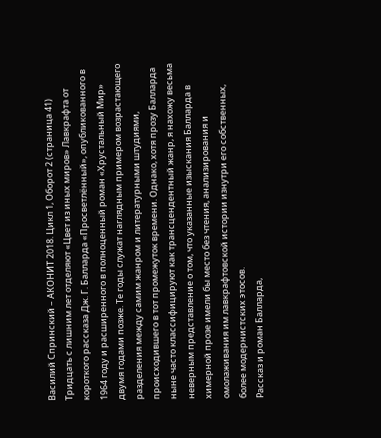Василий Спринский – АКОНИТ 2018. Цикл 1, Оборот 2 (страница 41)
Тридцать с лишним лет отделяют «Цвет из иных миров» Лавкрафта от короткого рассказа Дж. Г. Балларда «Просветлённый», опубликованного в 1964 году и расширенного в полноценный роман «Хрустальный Мир» двумя годами позже. Те годы служат наглядным примером возрастающего разделения между самим жанром и литературными штудиями, происходившего в тот промежуток времени. Однако, хотя прозу Балларда ныне часто классифицируют как трансцендентный жанр, я нахожу весьма неверным представление о том, что указанные изыскания Балларда в химерной прозе имели бы место без чтения, анализирования и омолаживания им лавкрафтовской истории изнутри его собственных, более модернистских этосов.
Рассказ и роман Балларда,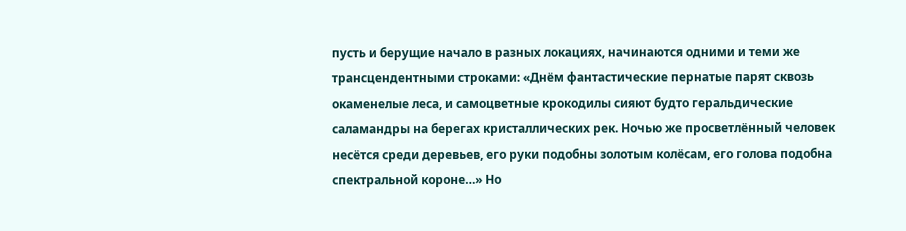пусть и берущие начало в разных локациях, начинаются одними и теми же трансцендентными строками: «Днём фантастические пернатые парят сквозь окаменелые леса, и самоцветные крокодилы сияют будто геральдические саламандры на берегах кристаллических рек. Ночью же просветлённый человек несётся среди деревьев, его руки подобны золотым колёсам, его голова подобна спектральной короне…» Но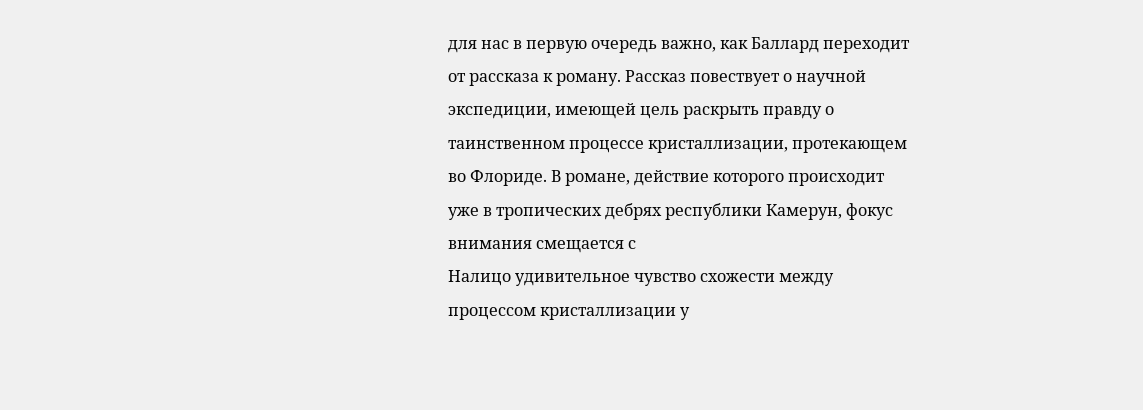для нас в первую очередь важно, как Баллард переходит от рассказа к роману. Рассказ повествует о научной экспедиции, имеющей цель раскрыть правду о таинственном процессе кристаллизации, протекающем во Флориде. В романе, действие которого происходит уже в тропических дебрях республики Камерун, фокус внимания смещается с
Налицо удивительное чувство схожести между процессом кристаллизации у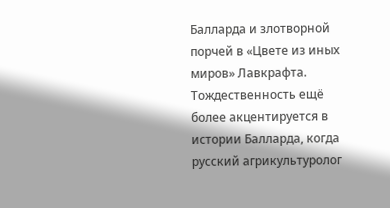Балларда и злотворной порчей в «Цвете из иных миров» Лавкрафта. Тождественность ещё более акцентируется в истории Балларда, когда русский агрикультуролог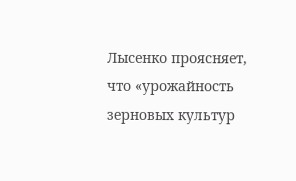Лысенко проясняет, что «урожайность зерновых культур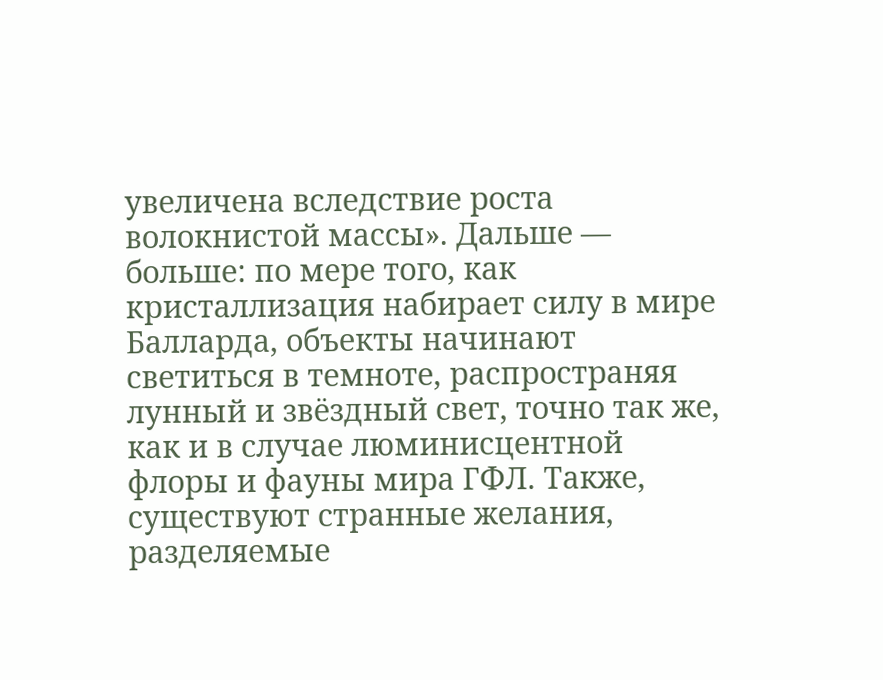увеличена вследствие роста волокнистой массы». Дальше — больше: по мере того, как кристаллизация набирает силу в мире Балларда, объекты начинают светиться в темноте, распространяя лунный и звёздный свет, точно так же, как и в случае люминисцентной флоры и фауны мира ГФЛ. Также, существуют странные желания, разделяемые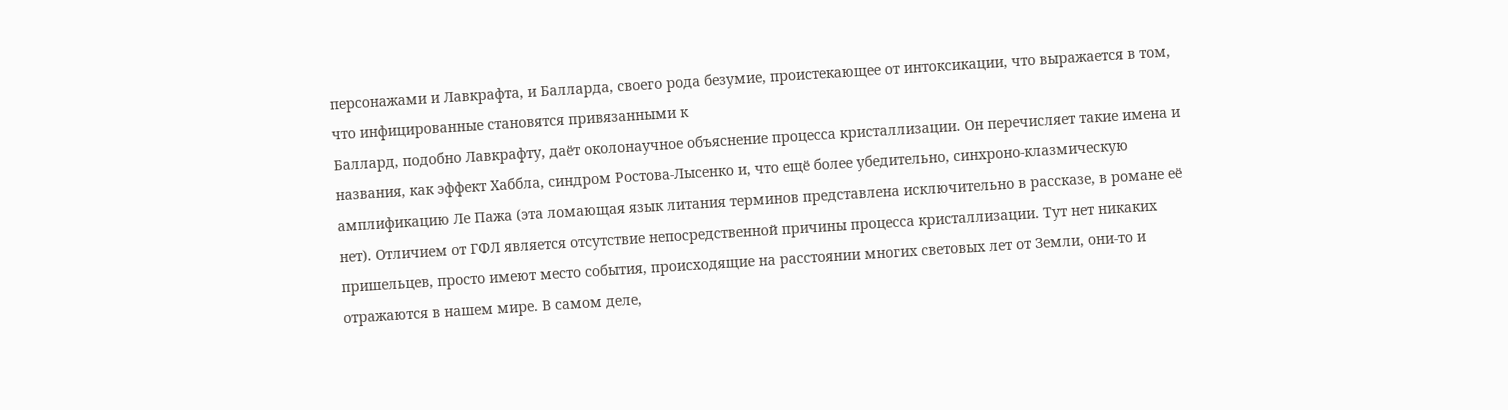персонажами и Лавкрафта, и Балларда, своего рода безумие, проистекающее от интоксикации, что выражается в том, что инфицированные становятся привязанными к
Баллард, подобно Лавкрафту, даёт околонаучное объяснение процесса кристаллизации. Он перечисляет такие имена и названия, как эффект Хаббла, синдром Ростова-Лысенко и, что ещё более убедительно, синхроно-клазмическую амплификацию Ле Пажа (эта ломающая язык литания терминов представлена исключительно в рассказе, в романе её нет). Отличием от ГФЛ является отсутствие непосредственной причины процесса кристаллизации. Тут нет никаких пришельцев, просто имеют место события, происходящие на расстоянии многих световых лет от Земли, они-то и отражаются в нашем мире. В самом деле,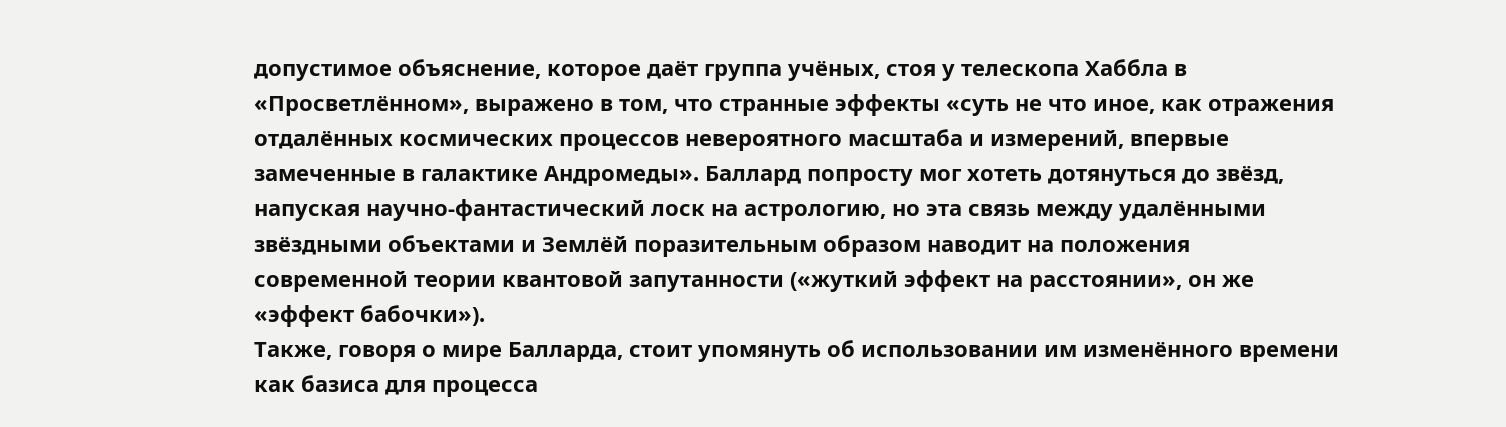допустимое объяснение, которое даёт группа учёных, стоя у телескопа Хаббла в «Просветлённом», выражено в том, что странные эффекты «суть не что иное, как отражения отдалённых космических процессов невероятного масштаба и измерений, впервые замеченные в галактике Андромеды». Баллард попросту мог хотеть дотянуться до звёзд, напуская научно-фантастический лоск на астрологию, но эта связь между удалёнными звёздными объектами и Землёй поразительным образом наводит на положения современной теории квантовой запутанности («жуткий эффект на расстоянии», он же «эффект бабочки»).
Также, говоря о мире Балларда, стоит упомянуть об использовании им изменённого времени как базиса для процесса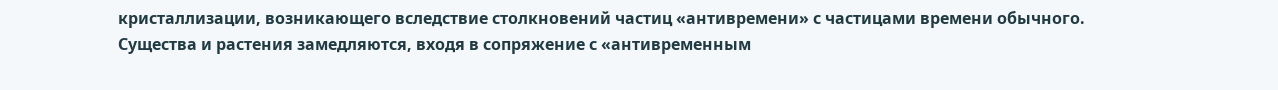кристаллизации, возникающего вследствие столкновений частиц «антивремени» с частицами времени обычного. Существа и растения замедляются, входя в сопряжение с «антивременным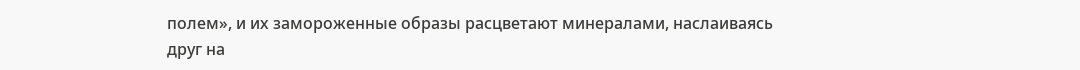полем», и их замороженные образы расцветают минералами, наслаиваясь друг на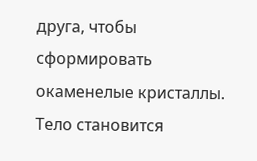друга, чтобы сформировать окаменелые кристаллы. Тело становится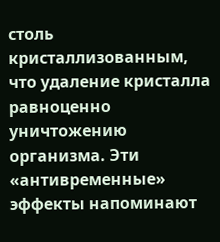столь кристаллизованным, что удаление кристалла равноценно уничтожению организма. Эти «антивременные» эффекты напоминают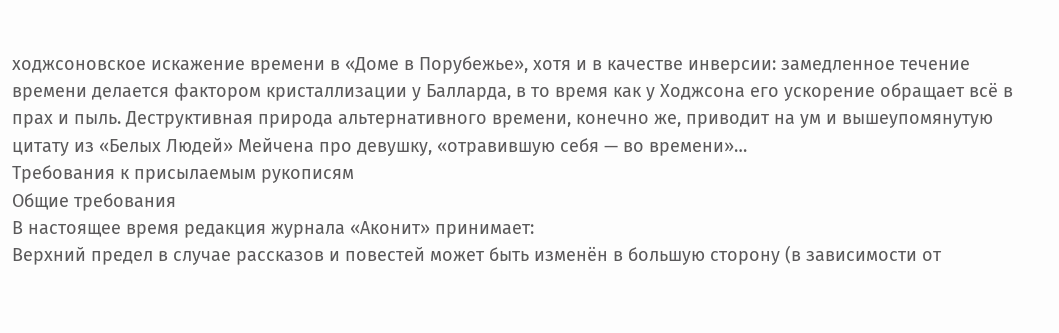ходжсоновское искажение времени в «Доме в Порубежье», хотя и в качестве инверсии: замедленное течение времени делается фактором кристаллизации у Балларда, в то время как у Ходжсона его ускорение обращает всё в прах и пыль. Деструктивная природа альтернативного времени, конечно же, приводит на ум и вышеупомянутую цитату из «Белых Людей» Мейчена про девушку, «отравившую себя — во времени»…
Требования к присылаемым рукописям
Общие требования
В настоящее время редакция журнала «Аконит» принимает:
Верхний предел в случае рассказов и повестей может быть изменён в большую сторону (в зависимости от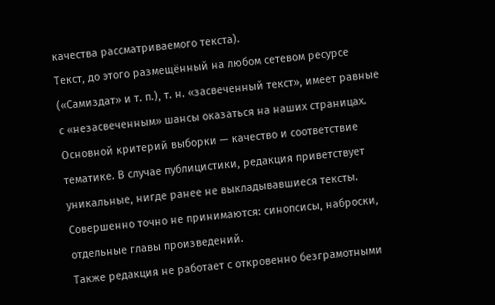качества рассматриваемого текста).
Текст, до этого размещённый на любом сетевом ресурсе («Самиздат» и т. п.), т. н. «засвеченный текст», имеет равные с «незасвеченным» шансы оказаться на наших страницах. Основной критерий выборки — качество и соответствие тематике. В случае публицистики, редакция приветствует уникальные, нигде ранее не выкладывавшиеся тексты.
Совершенно точно не принимаются: синопсисы, наброски, отдельные главы произведений.
Также редакция не работает с откровенно безграмотными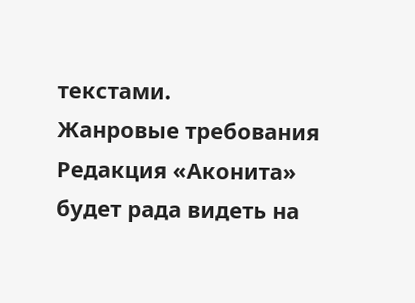текстами.
Жанровые требования
Редакция «Аконита» будет рада видеть на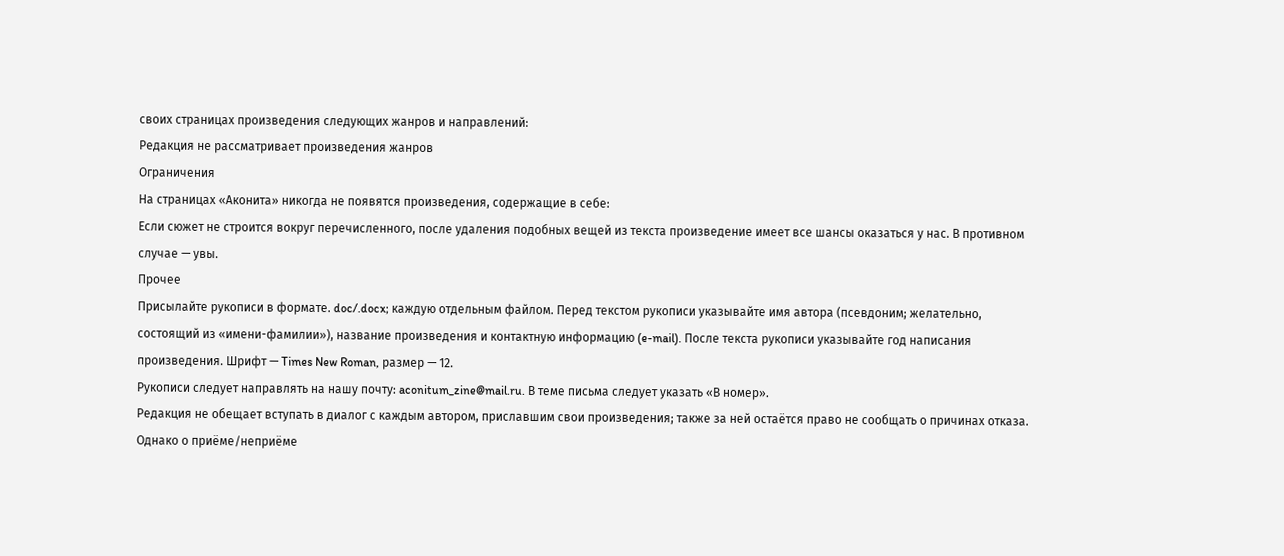своих страницах произведения следующих жанров и направлений:
Редакция не рассматривает произведения жанров
Ограничения
На страницах «Аконита» никогда не появятся произведения, содержащие в себе:
Если сюжет не строится вокруг перечисленного, после удаления подобных вещей из текста произведение имеет все шансы оказаться у нас. В противном случае — увы.
Прочее
Присылайте рукописи в формате. doc/.docx; каждую отдельным файлом. Перед текстом рукописи указывайте имя автора (псевдоним; желательно, состоящий из «имени-фамилии»), название произведения и контактную информацию (e-mail). После текста рукописи указывайте год написания произведения. Шрифт — Times New Roman, размер — 12.
Рукописи следует направлять на нашу почту: aconitum_zine@mail.ru. В теме письма следует указать «В номер».
Редакция не обещает вступать в диалог с каждым автором, приславшим свои произведения; также за ней остаётся право не сообщать о причинах отказа. Однако о приёме/неприёме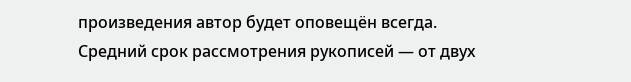произведения автор будет оповещён всегда. Средний срок рассмотрения рукописей — от двух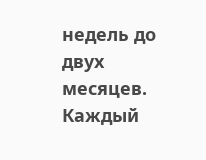недель до двух месяцев.
Каждый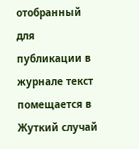отобранный для публикации в журнале текст помещается в
Жуткий случай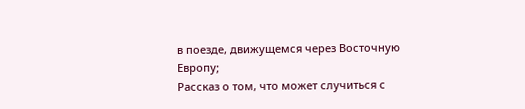в поезде, движущемся через Восточную Европу;
Рассказ о том, что может случиться с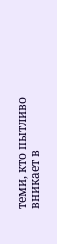теми, кто пытливо вникает в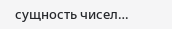сущность чисел…